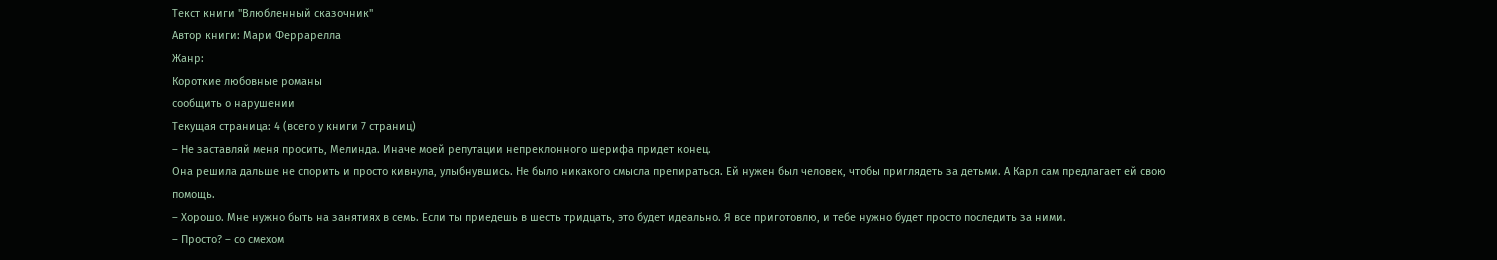Текст книги "Влюбленный сказочник"
Автор книги: Мари Феррарелла
Жанр:
Короткие любовные романы
сообщить о нарушении
Текущая страница: 4 (всего у книги 7 страниц)
– Не заставляй меня просить, Мелинда. Иначе моей репутации непреклонного шерифа придет конец.
Она решила дальше не спорить и просто кивнула, улыбнувшись. Не было никакого смысла препираться. Ей нужен был человек, чтобы приглядеть за детьми. А Карл сам предлагает ей свою помощь.
– Хорошо. Мне нужно быть на занятиях в семь. Если ты приедешь в шесть тридцать, это будет идеально. Я все приготовлю, и тебе нужно будет просто последить за ними.
– Просто? – со смехом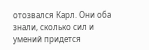отозвался Карл. Они оба знали, сколько сил и умений придется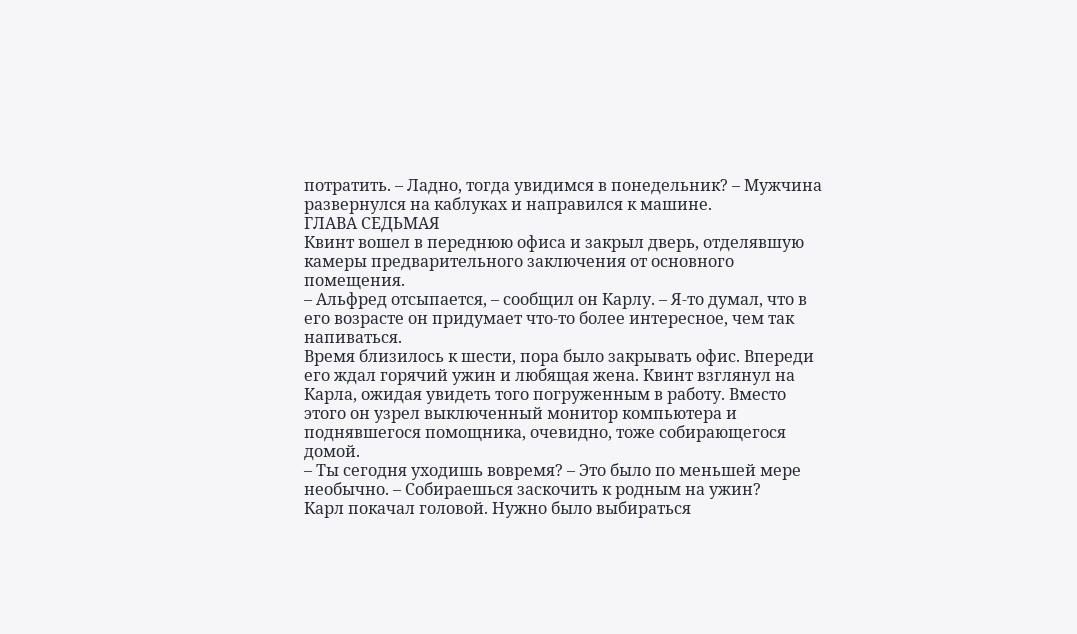потратить. – Ладно, тогда увидимся в понедельник? – Мужчина развернулся на каблуках и направился к машине.
ГЛАВА СЕДЬМАЯ
Квинт вошел в переднюю офиса и закрыл дверь, отделявшую камеры предварительного заключения от основного помещения.
– Альфред отсыпается, – сообщил он Карлу. – Я-то думал, что в его возрасте он придумает что-то более интересное, чем так напиваться.
Время близилось к шести, пора было закрывать офис. Впереди его ждал горячий ужин и любящая жена. Квинт взглянул на Карла, ожидая увидеть того погруженным в работу. Вместо этого он узрел выключенный монитор компьютера и поднявшегося помощника, очевидно, тоже собирающегося домой.
– Ты сегодня уходишь вовремя? – Это было по меньшей мере необычно. – Собираешься заскочить к родным на ужин?
Карл покачал головой. Нужно было выбираться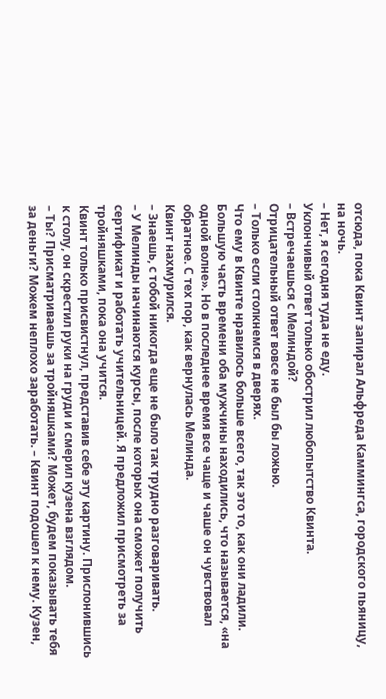отсюда, пока Квинт запирал Альфреда Каммингса, городского пьяницу, на ночь.
– Нет, я сегодня туда не еду.
Уклончивый ответ только обострил любопытство Квинта.
– Встречаешься с Мелиндой?
Отрицательный ответ вовсе не был бы ложью.
– Только если столкнемся в дверях.
Что ему в Квинте нравилось больше всего, так это то, как они ладили. Большую часть времени оба мужчины находились, что называется, «на одной волне». Но в последнее время все чаще и чаше он чувствовал обратное. С тех пор, как вернулась Мелинда.
Квинт нахмурился.
– Знаешь, с тобой никогда еще не было так трудно разговаривать.
– У Мелинды начинаются курсы, после которых она сможет получить сертификат и работать учительницей. Я предложил присмотреть за тройняшками, пока она учится.
Квинт только присвистнул, представив себе эту картину. Прислонившись к столу, он скрестил руки на груди и смерил кузена взглядом.
– Ты? Присматриваешь за тройняшками? Может, будем показывать тебя за деньги? Можем неплохо заработать. – Квинт подошел к нему. Кузен,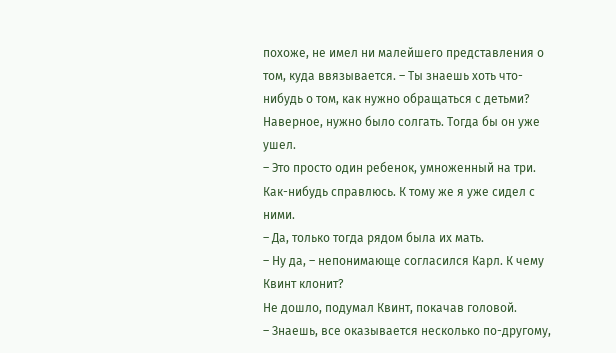похоже, не имел ни малейшего представления о том, куда ввязывается. – Ты знаешь хоть что-нибудь о том, как нужно обращаться с детьми?
Наверное, нужно было солгать. Тогда бы он уже ушел.
– Это просто один ребенок, умноженный на три. Как-нибудь справлюсь. К тому же я уже сидел с ними.
– Да, только тогда рядом была их мать.
– Ну да, – непонимающе согласился Карл. К чему Квинт клонит?
Не дошло, подумал Квинт, покачав головой.
– Знаешь, все оказывается несколько по-другому,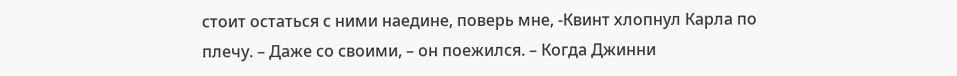стоит остаться с ними наедине, поверь мне, -Квинт хлопнул Карла по плечу. – Даже со своими, – он поежился. – Когда Джинни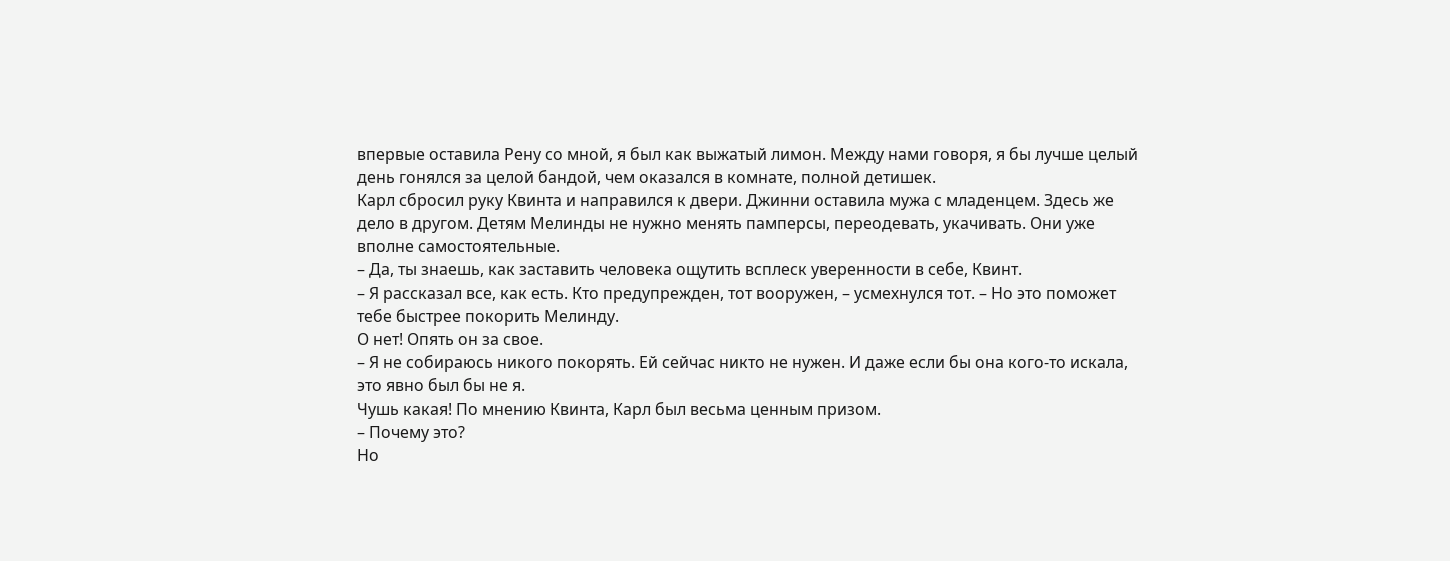впервые оставила Рену со мной, я был как выжатый лимон. Между нами говоря, я бы лучше целый день гонялся за целой бандой, чем оказался в комнате, полной детишек.
Карл сбросил руку Квинта и направился к двери. Джинни оставила мужа с младенцем. Здесь же дело в другом. Детям Мелинды не нужно менять памперсы, переодевать, укачивать. Они уже вполне самостоятельные.
– Да, ты знаешь, как заставить человека ощутить всплеск уверенности в себе, Квинт.
– Я рассказал все, как есть. Кто предупрежден, тот вооружен, – усмехнулся тот. – Но это поможет тебе быстрее покорить Мелинду.
О нет! Опять он за свое.
– Я не собираюсь никого покорять. Ей сейчас никто не нужен. И даже если бы она кого-то искала, это явно был бы не я.
Чушь какая! По мнению Квинта, Карл был весьма ценным призом.
– Почему это?
Но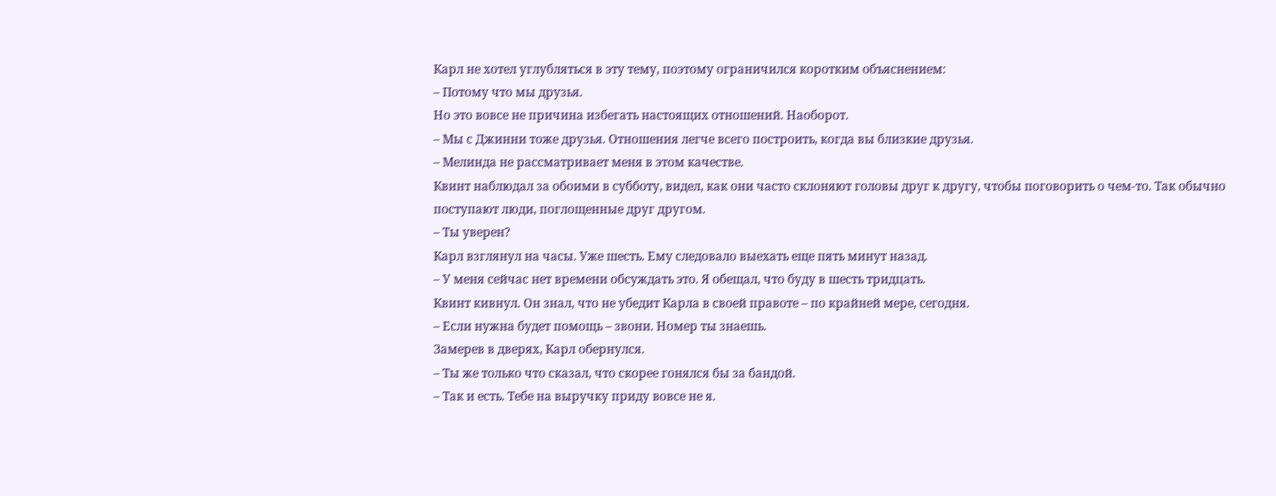Карл не хотел углубляться в эту тему, поэтому ограничился коротким объяснением:
– Потому что мы друзья.
Но это вовсе не причина избегать настоящих отношений. Наоборот.
– Мы с Джинни тоже друзья. Отношения легче всего построить, когда вы близкие друзья.
– Мелинда не рассматривает меня в этом качестве.
Квинт наблюдал за обоими в субботу, видел, как они часто склоняют головы друг к другу, чтобы поговорить о чем-то. Так обычно поступают люди, поглощенные друг другом.
– Ты уверен?
Карл взглянул на часы. Уже шесть. Ему следовало выехать еще пять минут назад.
– У меня сейчас нет времени обсуждать это. Я обещал, что буду в шесть тридцать.
Квинт кивнул. Он знал, что не убедит Карла в своей правоте – по крайней мере, сегодня.
– Если нужна будет помощь – звони. Номер ты знаешь.
Замерев в дверях, Карл обернулся.
– Ты же только что сказал, что скорее гонялся бы за бандой.
– Так и есть. Тебе на выручку приду вовсе не я.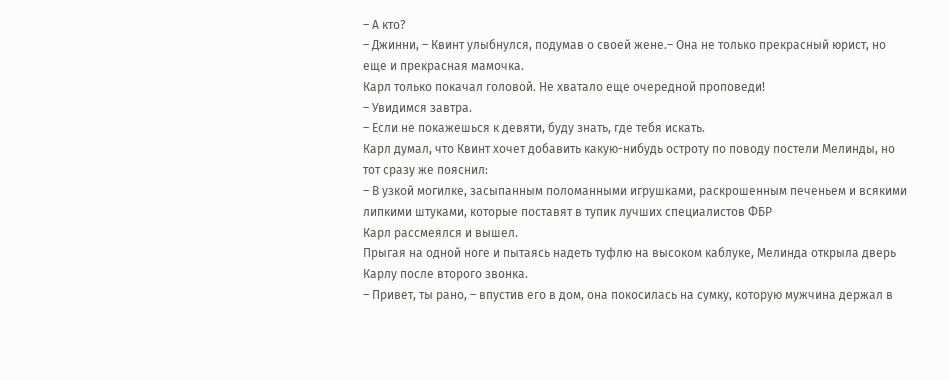– А кто?
– Джинни, – Квинт улыбнулся, подумав о своей жене.– Она не только прекрасный юрист, но еще и прекрасная мамочка.
Карл только покачал головой. Не хватало еще очередной проповеди!
– Увидимся завтра.
– Если не покажешься к девяти, буду знать, где тебя искать.
Карл думал, что Квинт хочет добавить какую-нибудь остроту по поводу постели Мелинды, но тот сразу же пояснил:
– В узкой могилке, засыпанным поломанными игрушками, раскрошенным печеньем и всякими липкими штуками, которые поставят в тупик лучших специалистов ФБР
Карл рассмеялся и вышел.
Прыгая на одной ноге и пытаясь надеть туфлю на высоком каблуке, Мелинда открыла дверь Карлу после второго звонка.
– Привет, ты рано, – впустив его в дом, она покосилась на сумку, которую мужчина держал в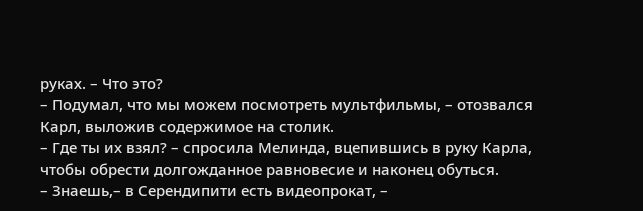руках. – Что это?
– Подумал, что мы можем посмотреть мультфильмы, – отозвался Карл, выложив содержимое на столик.
– Где ты их взял? – спросила Мелинда, вцепившись в руку Карла, чтобы обрести долгожданное равновесие и наконец обуться.
– Знаешь,– в Серендипити есть видеопрокат, –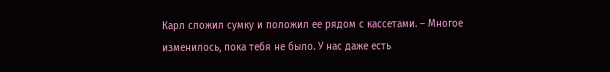Карл сложил сумку и положил ее рядом с кассетами. – Многое изменилось, пока тебя не было. У нас даже есть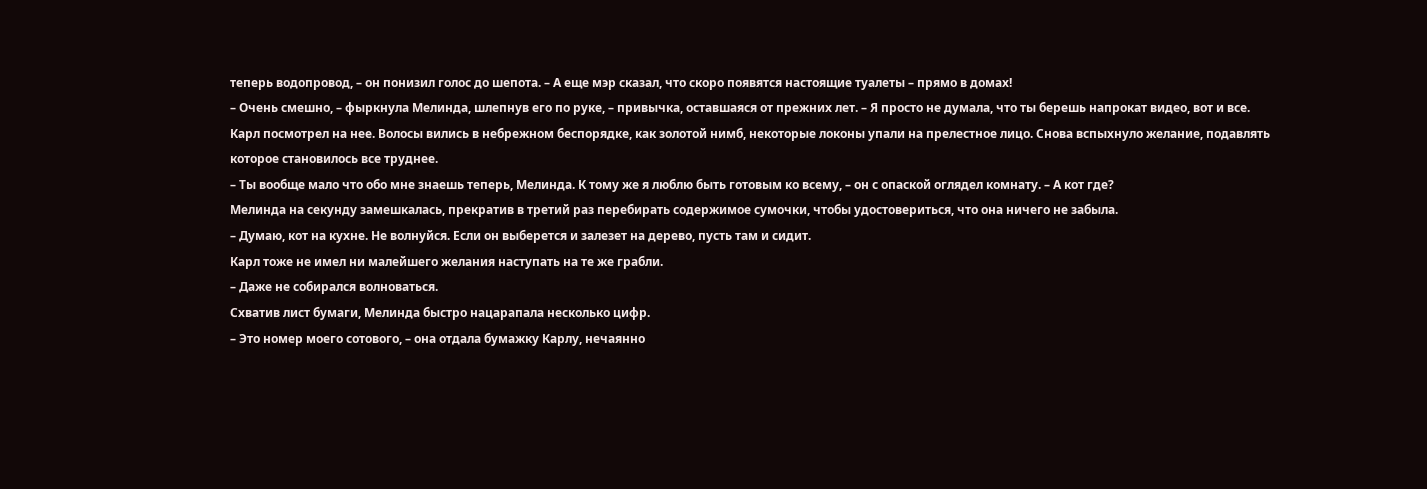теперь водопровод, – он понизил голос до шепота. – А еще мэр сказал, что скоро появятся настоящие туалеты – прямо в домах!
– Очень смешно, – фыркнула Мелинда, шлепнув его по руке, – привычка, оставшаяся от прежних лет. – Я просто не думала, что ты берешь напрокат видео, вот и все.
Карл посмотрел на нее. Волосы вились в небрежном беспорядке, как золотой нимб, некоторые локоны упали на прелестное лицо. Снова вспыхнуло желание, подавлять которое становилось все труднее.
– Ты вообще мало что обо мне знаешь теперь, Мелинда. К тому же я люблю быть готовым ко всему, – он с опаской оглядел комнату. – А кот где?
Мелинда на секунду замешкалась, прекратив в третий раз перебирать содержимое сумочки, чтобы удостовериться, что она ничего не забыла.
– Думаю, кот на кухне. Не волнуйся. Если он выберется и залезет на дерево, пусть там и сидит.
Карл тоже не имел ни малейшего желания наступать на те же грабли.
– Даже не собирался волноваться.
Схватив лист бумаги, Мелинда быстро нацарапала несколько цифр.
– Это номер моего сотового, – она отдала бумажку Карлу, нечаянно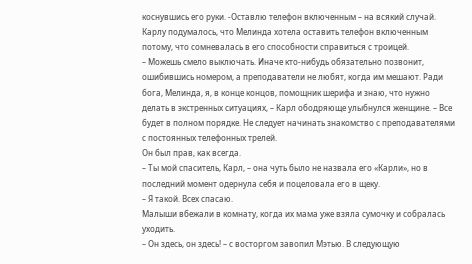коснувшись его руки. -Оставлю телефон включенным – на всякий случай.
Карлу подумалось, что Мелинда хотела оставить телефон включенным потому, что сомневалась в его способности справиться с троицей.
– Можешь смело выключать. Иначе кто-нибудь обязательно позвонит, ошибившись номером, а преподаватели не любят, когда им мешают. Ради бога, Мелинда, я, в конце концов, помощник шерифа и знаю, что нужно делать в экстренных ситуациях, – Карл ободряюще улыбнулся женщине. – Все будет в полном порядке. Не следует начинать знакомство с преподавателями с постоянных телефонных трелей.
Он был прав, как всегда.
– Ты мой спаситель, Карл, – она чуть было не назвала его «Карли», но в последний момент одернула себя и поцеловала его в щеку.
– Я такой. Всех спасаю.
Малыши вбежали в комнату, когда их мама уже взяла сумочку и собралась уходить.
– Он здесь, он здесь! – с восторгом завопил Мэтью. В следующую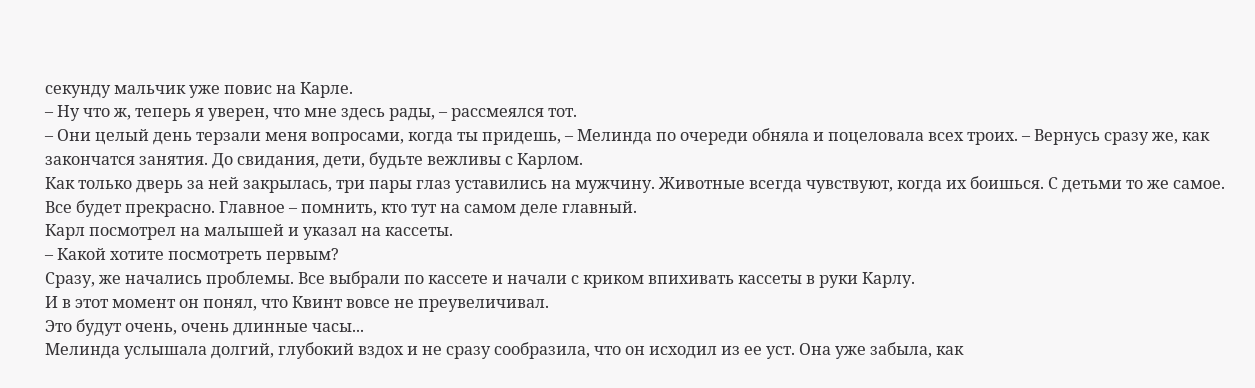секунду мальчик уже повис на Карле.
– Ну что ж, теперь я уверен, что мне здесь рады, – рассмеялся тот.
– Они целый день терзали меня вопросами, когда ты придешь, – Мелинда по очереди обняла и поцеловала всех троих. – Вернусь сразу же, как закончатся занятия. До свидания, дети, будьте вежливы с Карлом.
Как только дверь за ней закрылась, три пары глаз уставились на мужчину. Животные всегда чувствуют, когда их боишься. С детьми то же самое. Все будет прекрасно. Главное – помнить, кто тут на самом деле главный.
Карл посмотрел на малышей и указал на кассеты.
– Какой хотите посмотреть первым?
Сразу, же начались проблемы. Все выбрали по кассете и начали с криком впихивать кассеты в руки Карлу.
И в этот момент он понял, что Квинт вовсе не преувеличивал.
Это будут очень, очень длинные часы...
Мелинда услышала долгий, глубокий вздох и не сразу сообразила, что он исходил из ее уст. Она уже забыла, как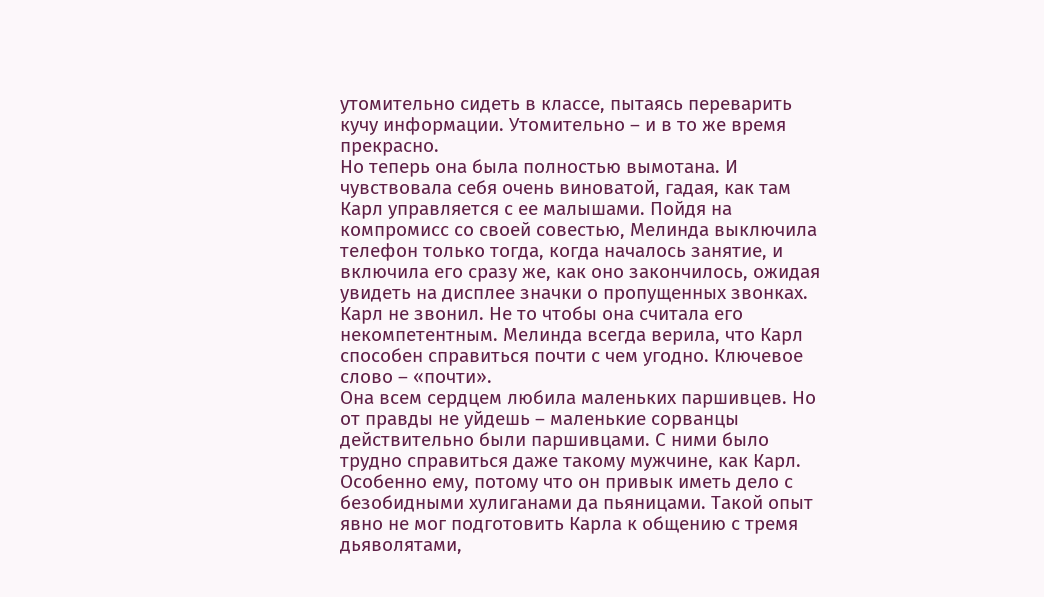утомительно сидеть в классе, пытаясь переварить кучу информации. Утомительно – и в то же время прекрасно.
Но теперь она была полностью вымотана. И чувствовала себя очень виноватой, гадая, как там Карл управляется с ее малышами. Пойдя на компромисс со своей совестью, Мелинда выключила телефон только тогда, когда началось занятие, и включила его сразу же, как оно закончилось, ожидая увидеть на дисплее значки о пропущенных звонках.
Карл не звонил. Не то чтобы она считала его некомпетентным. Мелинда всегда верила, что Карл способен справиться почти с чем угодно. Ключевое слово – «почти».
Она всем сердцем любила маленьких паршивцев. Но от правды не уйдешь – маленькие сорванцы действительно были паршивцами. С ними было трудно справиться даже такому мужчине, как Карл. Особенно ему, потому что он привык иметь дело с безобидными хулиганами да пьяницами. Такой опыт явно не мог подготовить Карла к общению с тремя дьяволятами,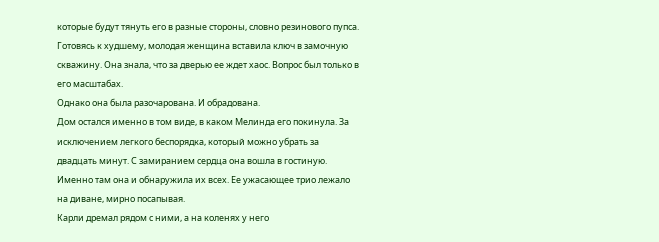которые будут тянуть его в разные стороны, словно резинового пупса.
Готовясь к худшему, молодая женщина вставила ключ в замочную скважину. Она знала, что за дверью ее ждет хаос. Вопрос был только в его масштабах.
Однако она была разочарована. И обрадована.
Дом остался именно в том виде, в каком Мелинда его покинула. За исключением легкого беспорядка, который можно убрать за двадцать минут. С замиранием сердца она вошла в гостиную. Именно там она и обнаружила их всех. Ее ужасающее трио лежало на диване, мирно посапывая.
Карли дремал рядом с ними, а на коленях у него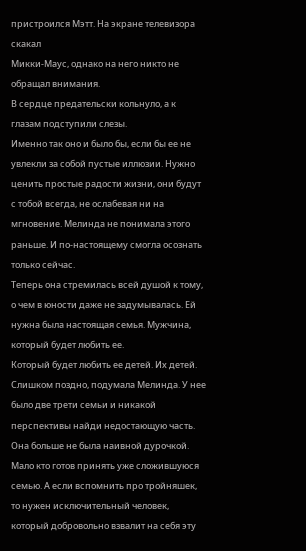пристроился Мэтт. На экране телевизора скакал
Микки-Маус, однако на него никто не обращал внимания.
В сердце предательски кольнуло, а к глазам подступили слезы.
Именно так оно и было бы, если бы ее не увлекли за собой пустые иллюзии. Нужно ценить простые радости жизни, они будут с тобой всегда, не ослабевая ни на мгновение. Мелинда не понимала этого раньше. И по-настоящему смогла осознать только сейчас.
Теперь она стремилась всей душой к тому, о чем в юности даже не задумывалась. Ей нужна была настоящая семья. Мужчина, который будет любить ее.
Который будет любить ее детей. Их детей.
Слишком поздно, подумала Мелинда. У нее было две трети семьи и никакой перспективы найди недостающую часть. Она больше не была наивной дурочкой. Мало кто готов принять уже сложившуюся семью. А если вспомнить про тройняшек, то нужен исключительный человек, который добровольно взвалит на себя эту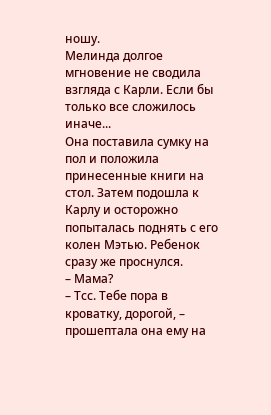ношу.
Мелинда долгое мгновение не сводила взгляда с Карли. Если бы только все сложилось иначе...
Она поставила сумку на пол и положила принесенные книги на стол. Затем подошла к Карлу и осторожно попыталась поднять с его колен Мэтью. Ребенок сразу же проснулся.
– Мама?
– Тсс. Тебе пора в кроватку, дорогой, – прошептала она ему на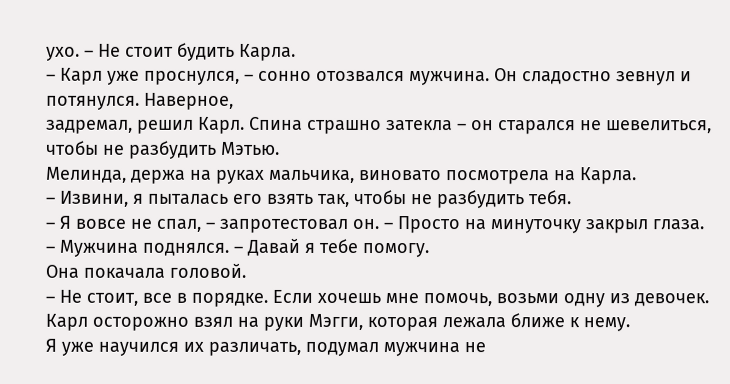ухо. – Не стоит будить Карла.
– Карл уже проснулся, – сонно отозвался мужчина. Он сладостно зевнул и потянулся. Наверное,
задремал, решил Карл. Спина страшно затекла – он старался не шевелиться, чтобы не разбудить Мэтью.
Мелинда, держа на руках мальчика, виновато посмотрела на Карла.
– Извини, я пыталась его взять так, чтобы не разбудить тебя.
– Я вовсе не спал, – запротестовал он. – Просто на минуточку закрыл глаза. – Мужчина поднялся. – Давай я тебе помогу.
Она покачала головой.
– Не стоит, все в порядке. Если хочешь мне помочь, возьми одну из девочек.
Карл осторожно взял на руки Мэгги, которая лежала ближе к нему.
Я уже научился их различать, подумал мужчина не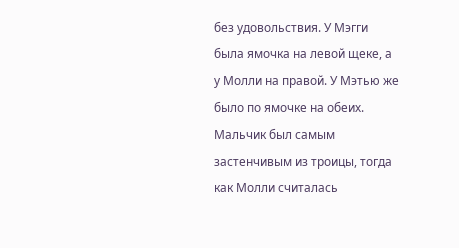без удовольствия. У Мэгги была ямочка на левой щеке, а у Молли на правой. У Мэтью же было по ямочке на обеих. Мальчик был самым застенчивым из троицы, тогда как Молли считалась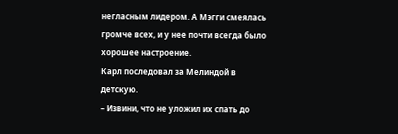негласным лидером. А Мэгги смеялась громче всех, и у нее почти всегда было хорошее настроение.
Карл последовал за Мелиндой в детскую.
– Извини, что не уложил их спать до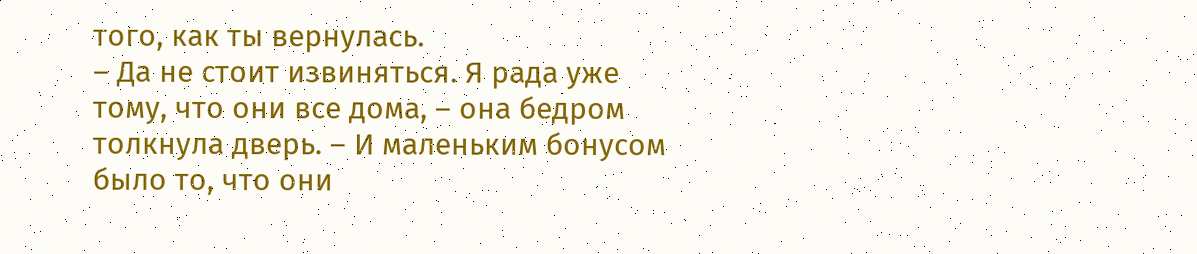того, как ты вернулась.
– Да не стоит извиняться. Я рада уже тому, что они все дома, – она бедром толкнула дверь. – И маленьким бонусом было то, что они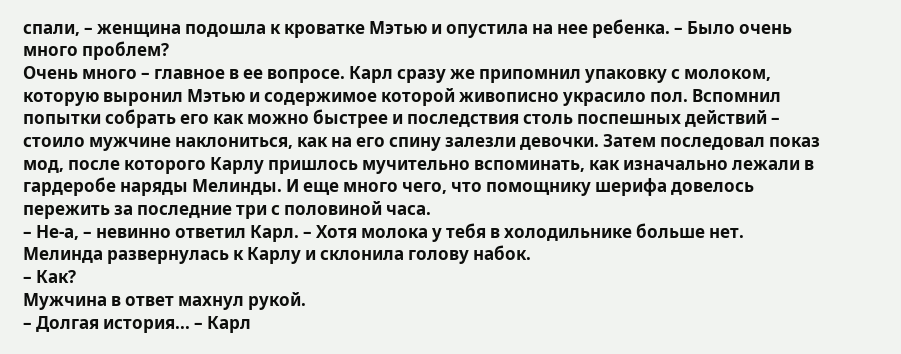спали, – женщина подошла к кроватке Мэтью и опустила на нее ребенка. – Было очень много проблем?
Очень много – главное в ее вопросе. Карл сразу же припомнил упаковку с молоком, которую выронил Мэтью и содержимое которой живописно украсило пол. Вспомнил попытки собрать его как можно быстрее и последствия столь поспешных действий – стоило мужчине наклониться, как на его спину залезли девочки. Затем последовал показ мод, после которого Карлу пришлось мучительно вспоминать, как изначально лежали в гардеробе наряды Мелинды. И еще много чего, что помощнику шерифа довелось пережить за последние три с половиной часа.
– Не-а, – невинно ответил Карл. – Хотя молока у тебя в холодильнике больше нет.
Мелинда развернулась к Карлу и склонила голову набок.
– Как?
Мужчина в ответ махнул рукой.
– Долгая история... – Карл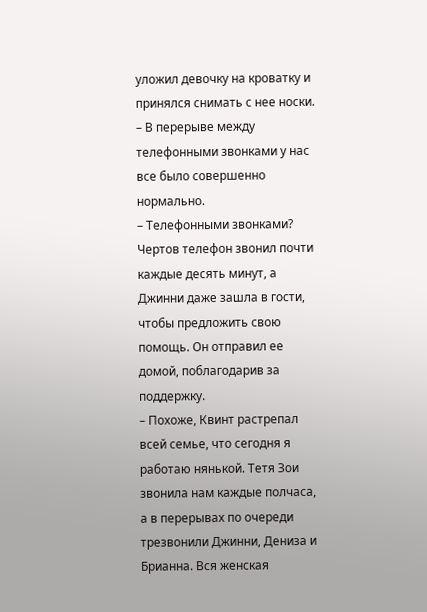уложил девочку на кроватку и принялся снимать с нее носки. – В перерыве между телефонными звонками у нас все было совершенно нормально.
– Телефонными звонками?
Чертов телефон звонил почти каждые десять минут, а Джинни даже зашла в гости, чтобы предложить свою помощь. Он отправил ее домой, поблагодарив за поддержку.
– Похоже, Квинт растрепал всей семье, что сегодня я работаю нянькой. Тетя Зои звонила нам каждые полчаса, а в перерывах по очереди трезвонили Джинни, Дениза и Брианна. Вся женская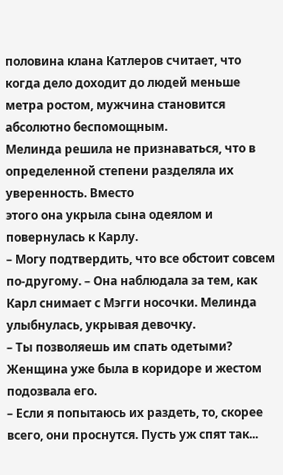половина клана Катлеров считает, что когда дело доходит до людей меньше метра ростом, мужчина становится абсолютно беспомощным.
Мелинда решила не признаваться, что в определенной степени разделяла их уверенность. Вместо
этого она укрыла сына одеялом и повернулась к Карлу.
– Могу подтвердить, что все обстоит совсем по-другому. – Она наблюдала за тем, как Карл снимает с Мэгги носочки. Мелинда улыбнулась, укрывая девочку.
– Ты позволяешь им спать одетыми?
Женщина уже была в коридоре и жестом подозвала его.
– Если я попытаюсь их раздеть, то, скорее всего, они проснутся. Пусть уж спят так...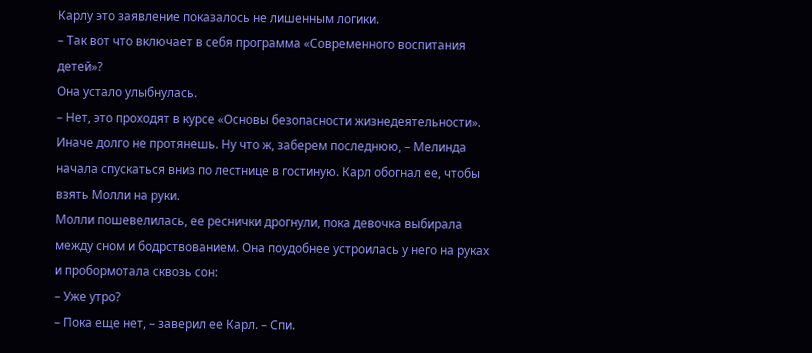Карлу это заявление показалось не лишенным логики.
– Так вот что включает в себя программа «Современного воспитания детей»?
Она устало улыбнулась.
– Нет, это проходят в курсе «Основы безопасности жизнедеятельности». Иначе долго не протянешь. Ну что ж, заберем последнюю, – Мелинда начала спускаться вниз по лестнице в гостиную. Карл обогнал ее, чтобы взять Молли на руки.
Молли пошевелилась, ее реснички дрогнули, пока девочка выбирала между сном и бодрствованием. Она поудобнее устроилась у него на руках и пробормотала сквозь сон:
– Уже утро?
– Пока еще нет, – заверил ее Карл. – Спи.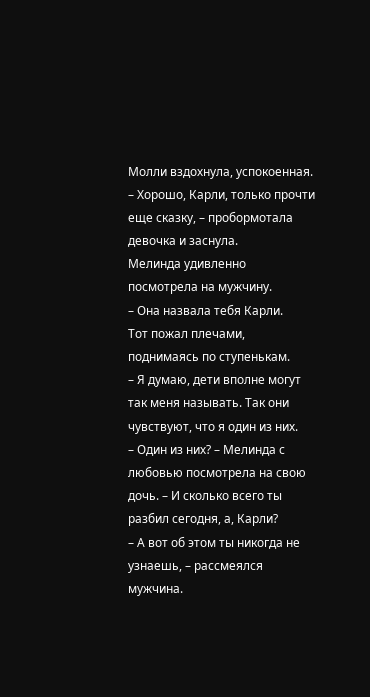Молли вздохнула, успокоенная.
– Хорошо, Карли, только прочти еще сказку, – пробормотала девочка и заснула.
Мелинда удивленно посмотрела на мужчину.
– Она назвала тебя Карли.
Тот пожал плечами, поднимаясь по ступенькам.
– Я думаю, дети вполне могут так меня называть. Так они чувствуют, что я один из них.
– Один из них? – Мелинда с любовью посмотрела на свою дочь. – И сколько всего ты разбил сегодня, а, Карли?
– А вот об этом ты никогда не узнаешь, – рассмеялся мужчина.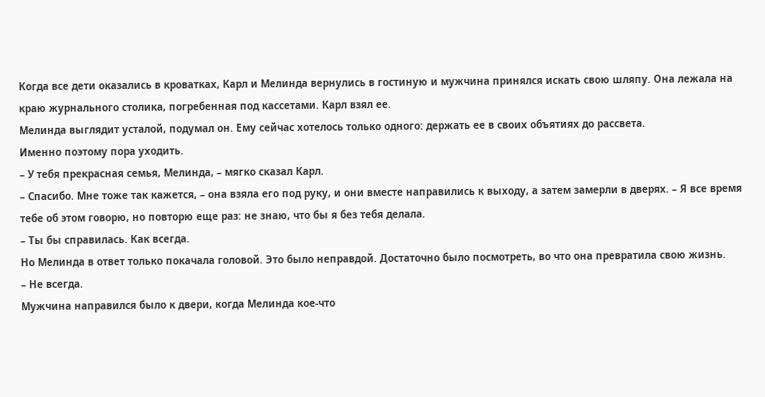Когда все дети оказались в кроватках, Карл и Мелинда вернулись в гостиную и мужчина принялся искать свою шляпу. Она лежала на краю журнального столика, погребенная под кассетами. Карл взял ее.
Мелинда выглядит усталой, подумал он. Ему сейчас хотелось только одного: держать ее в своих объятиях до рассвета.
Именно поэтому пора уходить.
– У тебя прекрасная семья, Мелинда, – мягко сказал Карл.
– Спасибо. Мне тоже так кажется, – она взяла его под руку, и они вместе направились к выходу, а затем замерли в дверях. – Я все время тебе об этом говорю, но повторю еще раз: не знаю, что бы я без тебя делала.
– Ты бы справилась. Как всегда.
Но Мелинда в ответ только покачала головой. Это было неправдой. Достаточно было посмотреть, во что она превратила свою жизнь.
– Не всегда.
Мужчина направился было к двери, когда Мелинда кое-что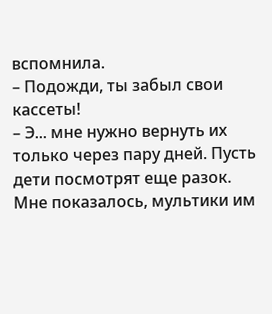вспомнила.
– Подожди, ты забыл свои кассеты!
– Э... мне нужно вернуть их только через пару дней. Пусть дети посмотрят еще разок. Мне показалось, мультики им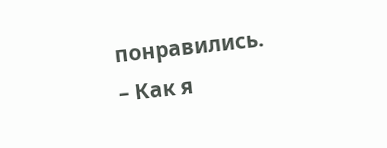понравились.
– Как я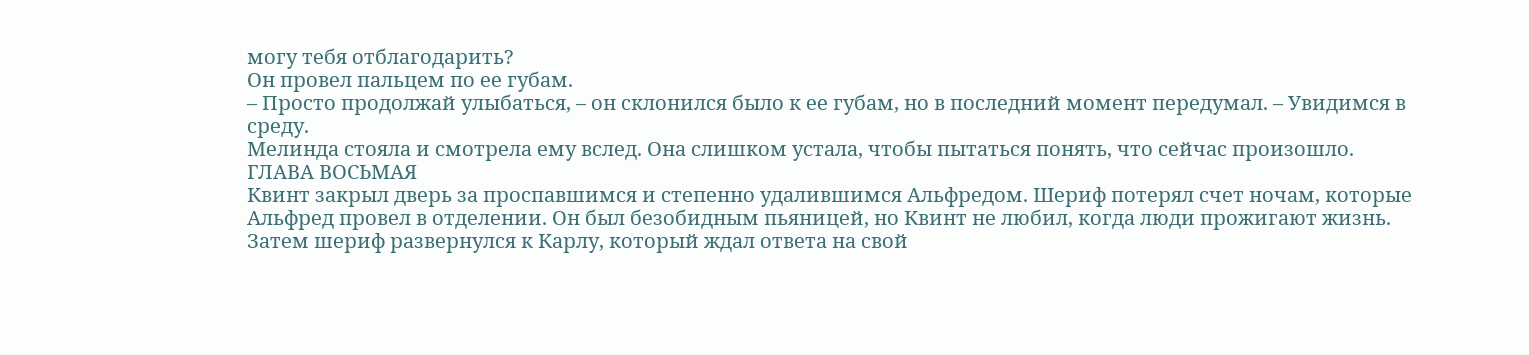могу тебя отблагодарить?
Он провел пальцем по ее губам.
– Просто продолжай улыбаться, – он склонился было к ее губам, но в последний момент передумал. – Увидимся в среду.
Мелинда стояла и смотрела ему вслед. Она слишком устала, чтобы пытаться понять, что сейчас произошло.
ГЛАВА ВОСЬМАЯ
Квинт закрыл дверь за проспавшимся и степенно удалившимся Альфредом. Шериф потерял счет ночам, которые Альфред провел в отделении. Он был безобидным пьяницей, но Квинт не любил, когда люди прожигают жизнь.
Затем шериф развернулся к Карлу, который ждал ответа на свой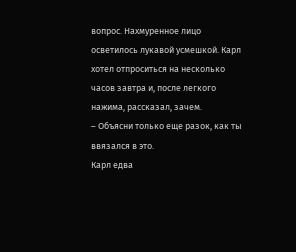вопрос. Нахмуренное лицо осветилось лукавой усмешкой. Карл хотел отпроситься на несколько часов завтра и, после легкого нажима, рассказал, зачем.
– Объясни только еще разок, как ты ввязался в это.
Карл едва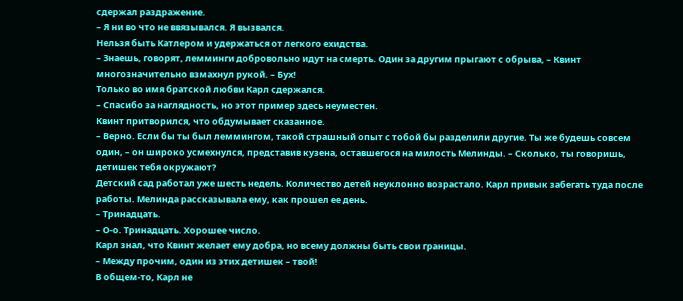сдержал раздражение.
– Я ни во что не ввязывался. Я вызвался.
Нельзя быть Катлером и удержаться от легкого ехидства.
– Знаешь, говорят, лемминги добровольно идут на смерть. Один за другим прыгают с обрыва, – Квинт многозначительно взмахнул рукой. – Бух!
Только во имя братской любви Карл сдержался.
– Спасибо за наглядность, но этот пример здесь неуместен.
Квинт притворился, что обдумывает сказанное.
– Верно. Если бы ты был леммингом, такой страшный опыт с тобой бы разделили другие. Ты же будешь совсем один, – он широко усмехнулся, представив кузена, оставшегося на милость Мелинды. – Сколько, ты говоришь, детишек тебя окружают?
Детский сад работал уже шесть недель. Количество детей неуклонно возрастало. Карл привык забегать туда после работы. Мелинда рассказывала ему, как прошел ее день.
– Тринадцать.
– О-о. Тринадцать. Хорошее число.
Карл знал, что Квинт желает ему добра, но всему должны быть свои границы.
– Между прочим, один из этих детишек – твой!
В общем-то, Карл не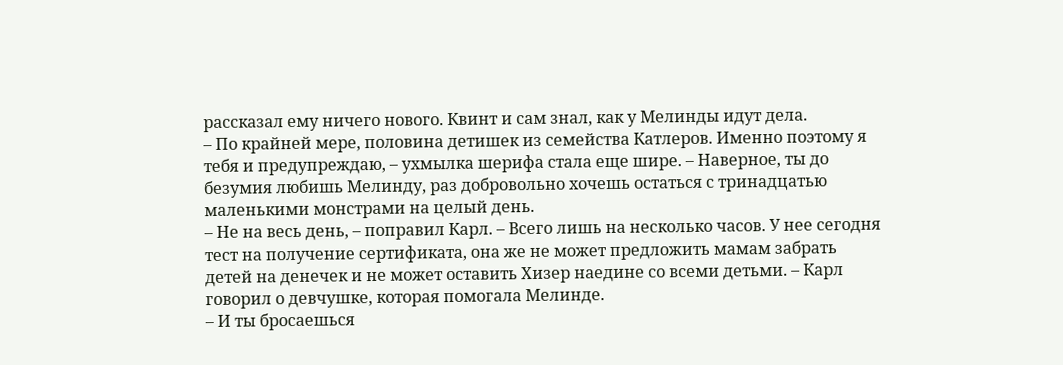рассказал ему ничего нового. Квинт и сам знал, как у Мелинды идут дела.
– По крайней мере, половина детишек из семейства Катлеров. Именно поэтому я тебя и предупреждаю, – ухмылка шерифа стала еще шире. – Наверное, ты до безумия любишь Мелинду, раз добровольно хочешь остаться с тринадцатью маленькими монстрами на целый день.
– Не на весь день, – поправил Карл. – Всего лишь на несколько часов. У нее сегодня тест на получение сертификата, она же не может предложить мамам забрать детей на денечек и не может оставить Хизер наедине со всеми детьми. – Карл говорил о девчушке, которая помогала Мелинде.
– И ты бросаешься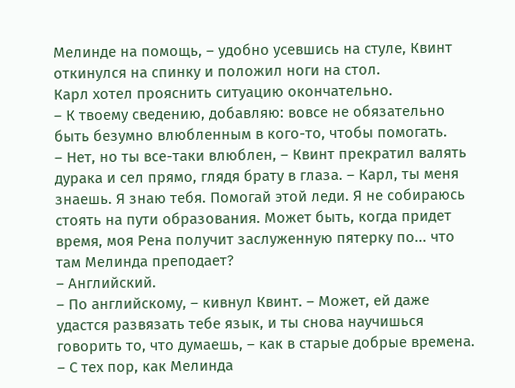Мелинде на помощь, – удобно усевшись на стуле, Квинт откинулся на спинку и положил ноги на стол.
Карл хотел прояснить ситуацию окончательно.
– К твоему сведению, добавляю: вовсе не обязательно быть безумно влюбленным в кого-то, чтобы помогать.
– Нет, но ты все-таки влюблен, – Квинт прекратил валять дурака и сел прямо, глядя брату в глаза. – Карл, ты меня знаешь. Я знаю тебя. Помогай этой леди. Я не собираюсь стоять на пути образования. Может быть, когда придет время, моя Рена получит заслуженную пятерку по... что там Мелинда преподает?
– Английский.
– По английскому, – кивнул Квинт. – Может, ей даже удастся развязать тебе язык, и ты снова научишься говорить то, что думаешь, – как в старые добрые времена. – С тех пор, как Мелинда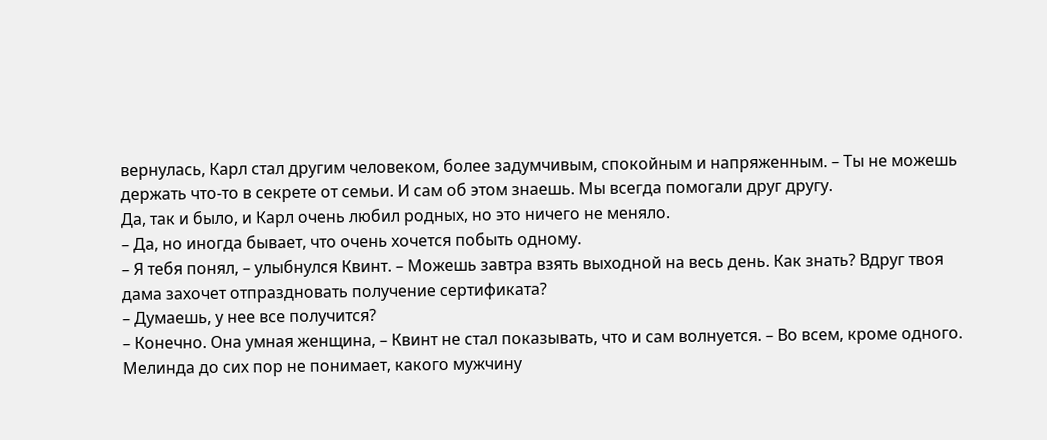вернулась, Карл стал другим человеком, более задумчивым, спокойным и напряженным. – Ты не можешь держать что-то в секрете от семьи. И сам об этом знаешь. Мы всегда помогали друг другу.
Да, так и было, и Карл очень любил родных, но это ничего не меняло.
– Да, но иногда бывает, что очень хочется побыть одному.
– Я тебя понял, – улыбнулся Квинт. – Можешь завтра взять выходной на весь день. Как знать? Вдруг твоя дама захочет отпраздновать получение сертификата?
– Думаешь, у нее все получится?
– Конечно. Она умная женщина, – Квинт не стал показывать, что и сам волнуется. – Во всем, кроме одного. Мелинда до сих пор не понимает, какого мужчину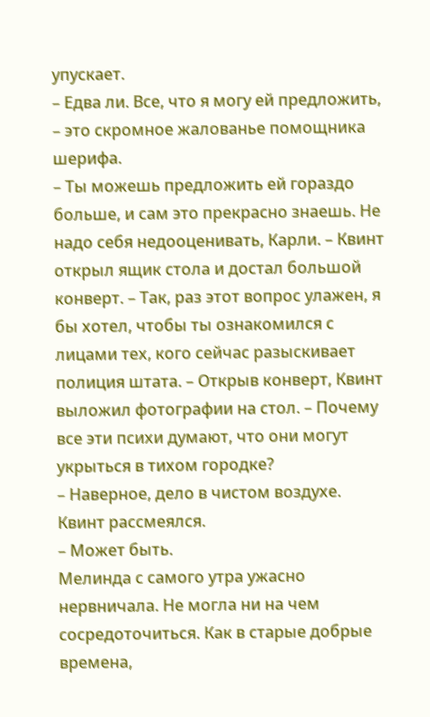упускает.
– Едва ли. Все, что я могу ей предложить, – это скромное жалованье помощника шерифа.
– Ты можешь предложить ей гораздо больше, и сам это прекрасно знаешь. Не надо себя недооценивать, Карли. – Квинт открыл ящик стола и достал большой конверт. – Так, раз этот вопрос улажен, я бы хотел, чтобы ты ознакомился с лицами тех, кого сейчас разыскивает полиция штата. – Открыв конверт, Квинт выложил фотографии на стол. – Почему все эти психи думают, что они могут укрыться в тихом городке?
– Наверное, дело в чистом воздухе.
Квинт рассмеялся.
– Может быть.
Мелинда с самого утра ужасно нервничала. Не могла ни на чем сосредоточиться. Как в старые добрые времена,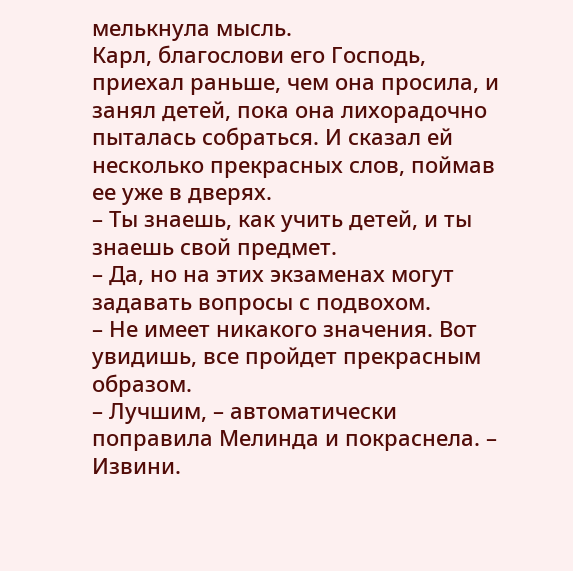мелькнула мысль.
Карл, благослови его Господь, приехал раньше, чем она просила, и занял детей, пока она лихорадочно пыталась собраться. И сказал ей несколько прекрасных слов, поймав ее уже в дверях.
– Ты знаешь, как учить детей, и ты знаешь свой предмет.
– Да, но на этих экзаменах могут задавать вопросы с подвохом.
– Не имеет никакого значения. Вот увидишь, все пройдет прекрасным образом.
– Лучшим, – автоматически поправила Мелинда и покраснела. – Извини.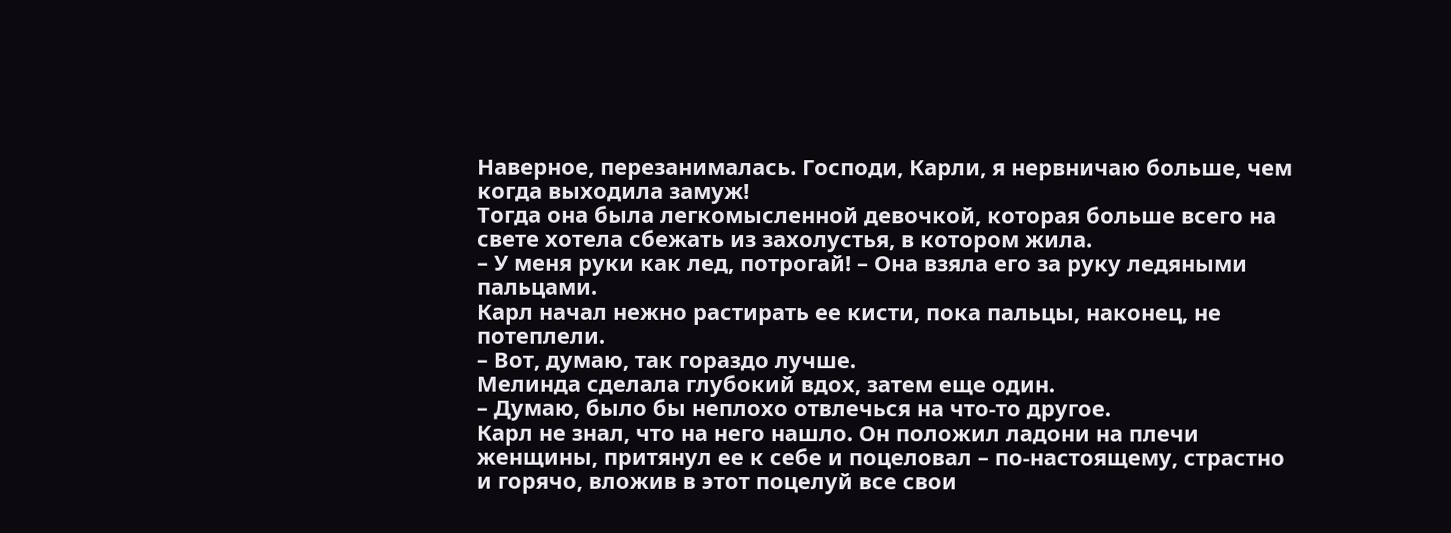Наверное, перезанималась. Господи, Карли, я нервничаю больше, чем когда выходила замуж!
Тогда она была легкомысленной девочкой, которая больше всего на свете хотела сбежать из захолустья, в котором жила.
– У меня руки как лед, потрогай! – Она взяла его за руку ледяными пальцами.
Карл начал нежно растирать ее кисти, пока пальцы, наконец, не потеплели.
– Вот, думаю, так гораздо лучше.
Мелинда сделала глубокий вдох, затем еще один.
– Думаю, было бы неплохо отвлечься на что-то другое.
Карл не знал, что на него нашло. Он положил ладони на плечи женщины, притянул ее к себе и поцеловал – по-настоящему, страстно и горячо, вложив в этот поцелуй все свои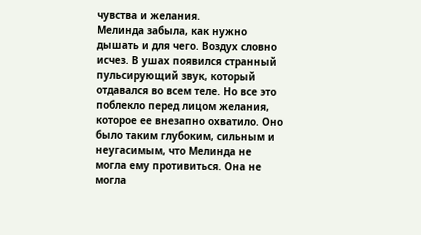чувства и желания.
Мелинда забыла, как нужно дышать и для чего. Воздух словно исчез. В ушах появился странный пульсирующий звук, который отдавался во всем теле. Но все это поблекло перед лицом желания, которое ее внезапно охватило. Оно было таким глубоким, сильным и неугасимым, что Мелинда не могла ему противиться. Она не могла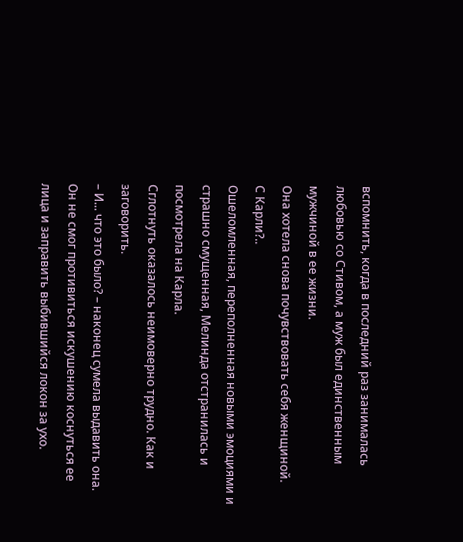вспомнить, когда в последний раз занималась любовью со Стивом, а муж был единственным мужчиной в ее жизни.
Она хотела снова почувствовать себя женщиной.
С Карли?..
Ошеломленная, переполненная новыми эмоциями и страшно смущенная, Мелинда отстранилась и посмотрела на Карла.
Сглотнуть оказалось неимоверно трудно. Как и заговорить.
– И... что это было? – наконец сумела выдавить она.
Он не смог противиться искушению коснуться ее лица и заправить выбившийся локон за ухо.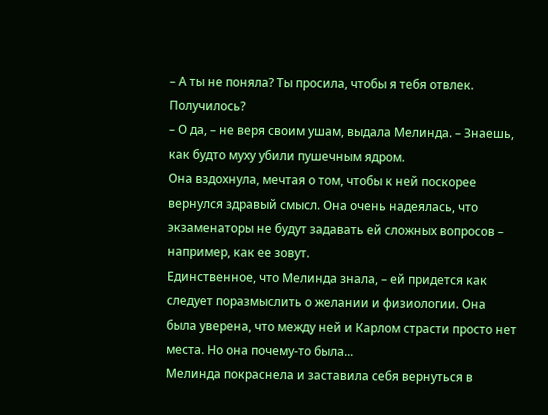– А ты не поняла? Ты просила, чтобы я тебя отвлек. Получилось?
– О да, – не веря своим ушам, выдала Мелинда. – Знаешь, как будто муху убили пушечным ядром.
Она вздохнула, мечтая о том, чтобы к ней поскорее вернулся здравый смысл. Она очень надеялась, что экзаменаторы не будут задавать ей сложных вопросов – например, как ее зовут.
Единственное, что Мелинда знала, – ей придется как следует поразмыслить о желании и физиологии. Она была уверена, что между ней и Карлом страсти просто нет места. Но она почему-то была...
Мелинда покраснела и заставила себя вернуться в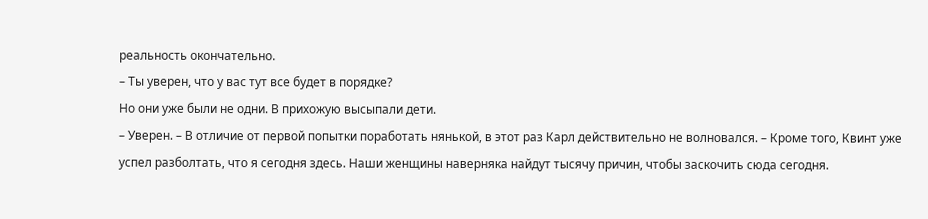реальность окончательно.
– Ты уверен, что у вас тут все будет в порядке?
Но они уже были не одни. В прихожую высыпали дети.
– Уверен. – В отличие от первой попытки поработать нянькой, в этот раз Карл действительно не волновался. – Кроме того, Квинт уже успел разболтать, что я сегодня здесь. Наши женщины наверняка найдут тысячу причин, чтобы заскочить сюда сегодня.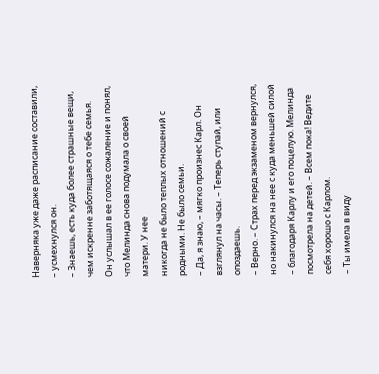Наверняка уже даже расписание составили, – усмехнулся он.
– Знаешь, есть куда более страшные вещи, чем искренне заботящаяся о тебе семья.
Он услышал в ее голосе сожаление и понял, что Мелинда снова подумала о своей матери. У нее
никогда не было теплых отношений с родными. Не было семьи.
– Да, я знаю, – мягко произнес Карл. Он взглянул на часы. – Теперь ступай, или опоздаешь.
– Верно. – Страх перед экзаменом вернулся, но накинулся на нее с куда меньшей силой – благодаря Карлу и его поцелую. Мелинда посмотрела на детей. – Всем пока! Ведите себя хорошо с Карлом.
– Ты имела в виду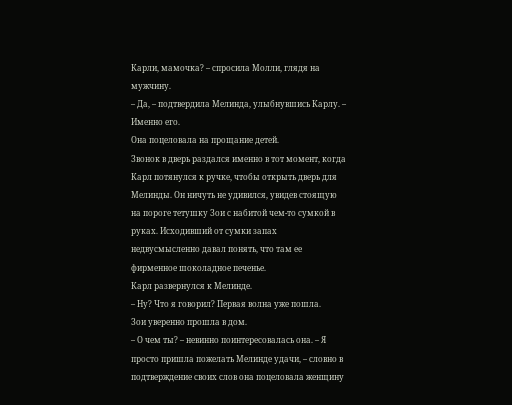Карли, мамочка? – спросила Молли, глядя на мужчину.
– Да, – подтвердила Мелинда, улыбнувшись Карлу. – Именно его.
Она поцеловала на прощание детей.
Звонок в дверь раздался именно в тот момент, когда Карл потянулся к ручке, чтобы открыть дверь для Мелинды. Он ничуть не удивился, увидев стоящую на пороге тетушку Зои с набитой чем-то сумкой в руках. Исходивший от сумки запах недвусмысленно давал понять, что там ее фирменное шоколадное печенье.
Карл развернулся к Мелинде.
– Ну? Что я говорил? Первая волна уже пошла.
Зои уверенно прошла в дом.
– О чем ты? – невинно поинтересовалась она. – Я просто пришла пожелать Мелинде удачи, – словно в подтверждение своих слов она поцеловала женщину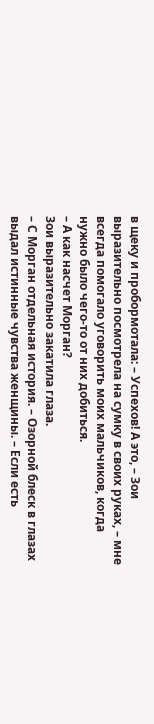в щеку и пробормотала: – Успехов! А это, – Зои выразительно посмотрела на сумку в своих руках, – мне всегда помогало уговорить моих мальчиков, когда нужно было чего-то от них добиться.
– А как насчет Морган?
Зои выразительно закатила глаза.
– С Морган отдельная история. – Озорной блеск в глазах выдал истинные чувства женщины. – Если есть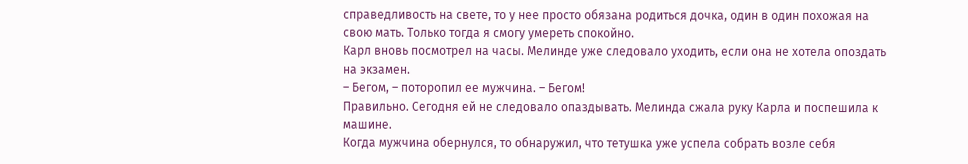справедливость на свете, то у нее просто обязана родиться дочка, один в один похожая на свою мать. Только тогда я смогу умереть спокойно.
Карл вновь посмотрел на часы. Мелинде уже следовало уходить, если она не хотела опоздать на экзамен.
– Бегом, – поторопил ее мужчина. – Бегом!
Правильно. Сегодня ей не следовало опаздывать. Мелинда сжала руку Карла и поспешила к машине.
Когда мужчина обернулся, то обнаружил, что тетушка уже успела собрать возле себя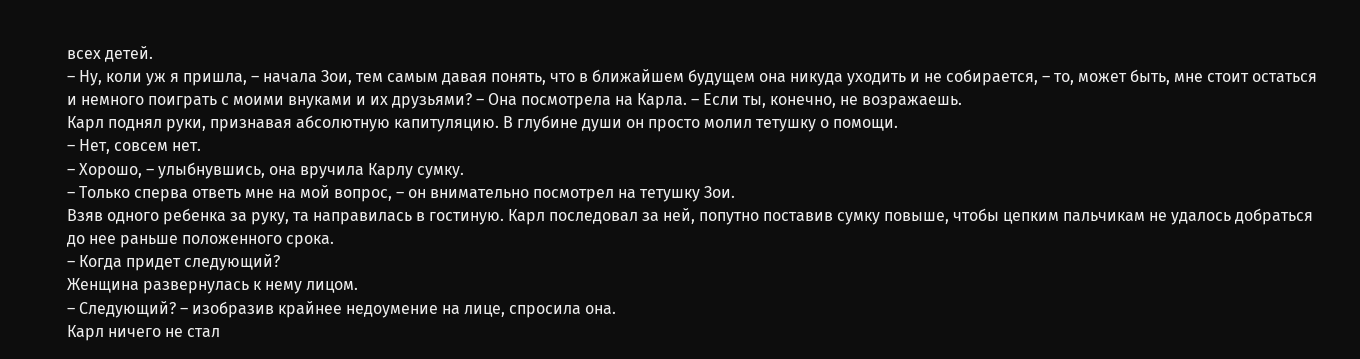всех детей.
– Ну, коли уж я пришла, – начала Зои, тем самым давая понять, что в ближайшем будущем она никуда уходить и не собирается, – то, может быть, мне стоит остаться и немного поиграть с моими внуками и их друзьями? – Она посмотрела на Карла. – Если ты, конечно, не возражаешь.
Карл поднял руки, признавая абсолютную капитуляцию. В глубине души он просто молил тетушку о помощи.
– Нет, совсем нет.
– Хорошо, – улыбнувшись, она вручила Карлу сумку.
– Только сперва ответь мне на мой вопрос, – он внимательно посмотрел на тетушку Зои.
Взяв одного ребенка за руку, та направилась в гостиную. Карл последовал за ней, попутно поставив сумку повыше, чтобы цепким пальчикам не удалось добраться до нее раньше положенного срока.
– Когда придет следующий?
Женщина развернулась к нему лицом.
– Следующий? – изобразив крайнее недоумение на лице, спросила она.
Карл ничего не стал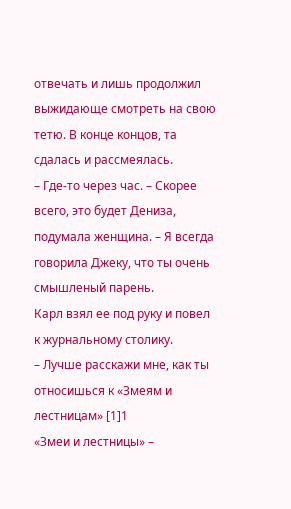отвечать и лишь продолжил выжидающе смотреть на свою тетю. В конце концов, та сдалась и рассмеялась.
– Где-то через час. – Скорее всего, это будет Дениза, подумала женщина. – Я всегда говорила Джеку, что ты очень смышленый парень.
Карл взял ее под руку и повел к журнальному столику.
– Лучше расскажи мне, как ты относишься к «Змеям и лестницам» [1]1
«Змеи и лестницы» –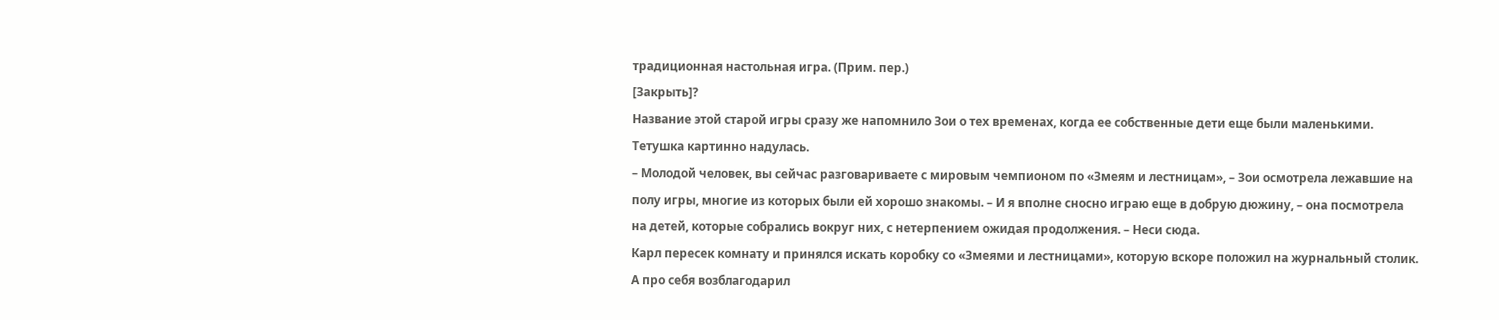традиционная настольная игра. (Прим. пер.)
[Закрыть]?
Название этой старой игры сразу же напомнило Зои о тех временах, когда ее собственные дети еще были маленькими.
Тетушка картинно надулась.
– Молодой человек, вы сейчас разговариваете с мировым чемпионом по «Змеям и лестницам», – Зои осмотрела лежавшие на полу игры, многие из которых были ей хорошо знакомы. – И я вполне сносно играю еще в добрую дюжину, – она посмотрела на детей, которые собрались вокруг них, с нетерпением ожидая продолжения. – Неси сюда.
Карл пересек комнату и принялся искать коробку со «Змеями и лестницами», которую вскоре положил на журнальный столик. А про себя возблагодарил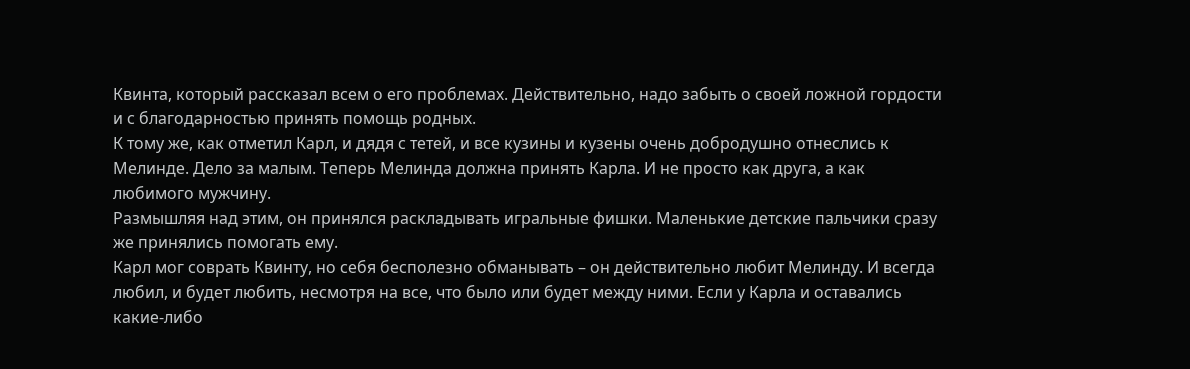Квинта, который рассказал всем о его проблемах. Действительно, надо забыть о своей ложной гордости и с благодарностью принять помощь родных.
К тому же, как отметил Карл, и дядя с тетей, и все кузины и кузены очень добродушно отнеслись к Мелинде. Дело за малым. Теперь Мелинда должна принять Карла. И не просто как друга, а как любимого мужчину.
Размышляя над этим, он принялся раскладывать игральные фишки. Маленькие детские пальчики сразу же принялись помогать ему.
Карл мог соврать Квинту, но себя бесполезно обманывать – он действительно любит Мелинду. И всегда любил, и будет любить, несмотря на все, что было или будет между ними. Если у Карла и оставались какие-либо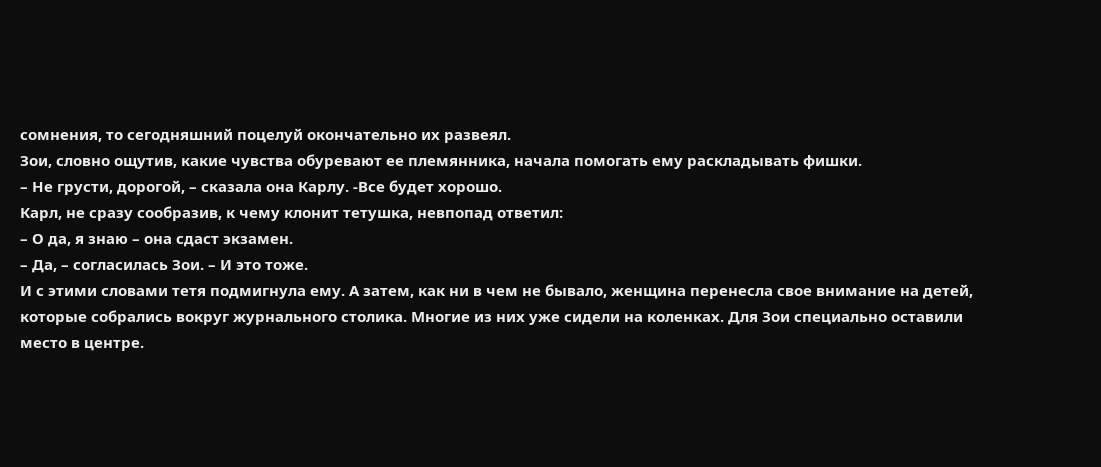сомнения, то сегодняшний поцелуй окончательно их развеял.
Зои, словно ощутив, какие чувства обуревают ее племянника, начала помогать ему раскладывать фишки.
– Не грусти, дорогой, – сказала она Карлу. -Все будет хорошо.
Карл, не сразу сообразив, к чему клонит тетушка, невпопад ответил:
– О да, я знаю – она сдаст экзамен.
– Да, – согласилась Зои. – И это тоже.
И с этими словами тетя подмигнула ему. А затем, как ни в чем не бывало, женщина перенесла свое внимание на детей, которые собрались вокруг журнального столика. Многие из них уже сидели на коленках. Для Зои специально оставили место в центре.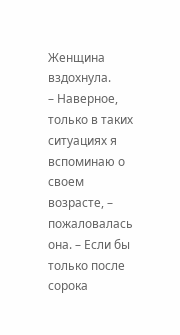Женщина вздохнула.
– Наверное, только в таких ситуациях я вспоминаю о своем возрасте, – пожаловалась она. – Если бы только после сорока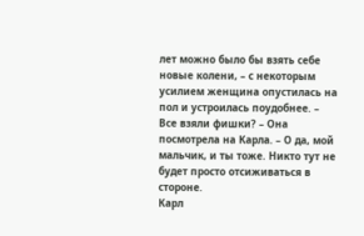лет можно было бы взять себе новые колени, – с некоторым усилием женщина опустилась на пол и устроилась поудобнее. – Все взяли фишки? – Она посмотрела на Карла. – О да, мой мальчик, и ты тоже. Никто тут не будет просто отсиживаться в стороне.
Карл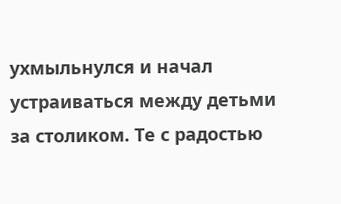ухмыльнулся и начал устраиваться между детьми за столиком. Те с радостью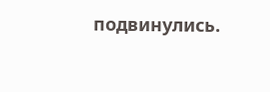подвинулись.